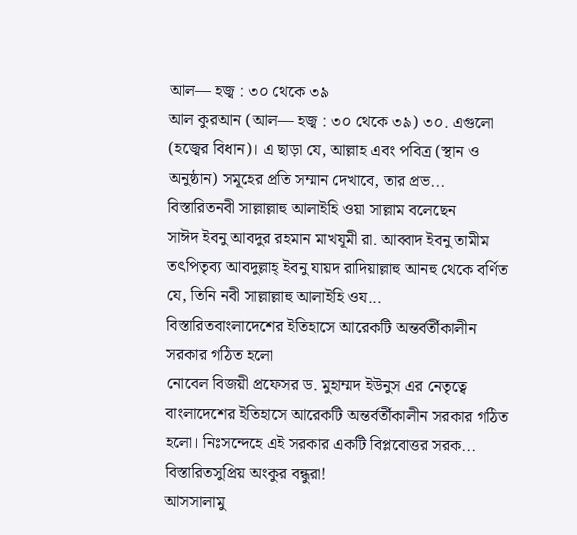আল— হজ্ব : ৩০ থেকে ৩৯
আল কুরআন (আল— হজ্ব : ৩০ থেকে ৩৯) ৩০. এগুলো (হজ্বের বিধান)। এ ছাড়া যে, আল্লাহ এবং পবিত্র (স্থান ও অনুষ্ঠান) সমূহের প্রতি সম্মান দেখাবে, তার প্রভ...
বিস্তারিতনবী সাল্লাল্লাহু আলাইহি ওয়া সাল্লাম বলেছেন
সাঈদ ইবনু আবদুর রহমান মাখযূমী রা. আব্বাদ ইবনু তামীম তৎপিতৃব্য আবদুল্লাহ্ ইবনু যায়দ রাদিয়াল্লাহু আনহু থেকে বর্ণিত যে, তিনি নবী সাল্লাল্লাহু আলাইহি ওয...
বিস্তারিতবাংলাদেশের ইতিহাসে আরেকটি অন্তর্বর্তীকালীন সরকার গঠিত হলো
নোবেল বিজয়ী প্রফেসর ড. মুহাম্মদ ইউনুস এর নেতৃত্বে বাংলাদেশের ইতিহাসে আরেকটি অন্তর্বর্তীকালীন সরকার গঠিত হলো। নিঃসন্দেহে এই সরকার একটি বিপ্লবোত্তর সরক...
বিস্তারিতসুপ্রিয় অংকুর বন্ধুরা!
আসসালামু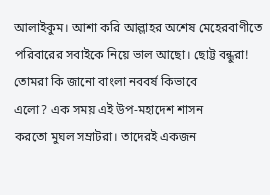আলাইকুম। আশা করি আল্লাহর অশেষ মেহেরবাণীতে
পরিবারের সবাইকে নিয়ে ভাল আছো। ছোট্ট বন্ধুরা! তোমরা কি জানো বাংলা নববর্ষ কিভাবে
এলো? এক সময় এই উপ-মহাদেশ শাসন
করতো মুঘল সম্রাটরা। তাদেরই একজন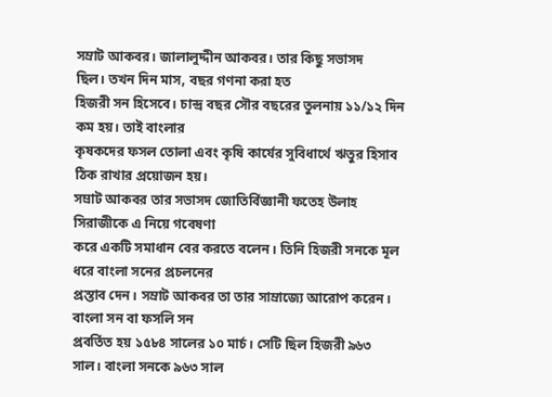সম্রাট আকবর। জালালুদ্দীন আকবর। তার কিছু সভাসদ
ছিল। তখন দিন মাস, বছর গণনা করা হত
হিজরী সন হিসেবে। চান্দ্র বছর সৌর বছরের তুলনায় ১১/১২ দিন কম হয়। তাই বাংলার
কৃষকদের ফসল তোলা এবং কৃষি কার্যের সুবিধার্থে ঋতুর হিসাব ঠিক রাখার প্রয়োজন হয়।
সম্রাট আকবর তার সভাসদ জোতির্বিজ্ঞানী ফতেহ উলাহ সিরাজীকে এ নিয়ে গবেষণা
করে একটি সমাধান বের করতে বলেন। তিনি হিজরী সনকে মূল ধরে বাংলা সনের প্রচলনের
প্রস্তাব দেন। সম্রাট আকবর তা তার সাম্রাজ্যে আরোপ করেন। বাংলা সন বা ফসলি সন
প্রবর্তিত হয় ১৫৮৪ সালের ১০ মার্চ। সেটি ছিল হিজরী ৯৬৩ সাল। বাংলা সনকে ৯৬৩ সাল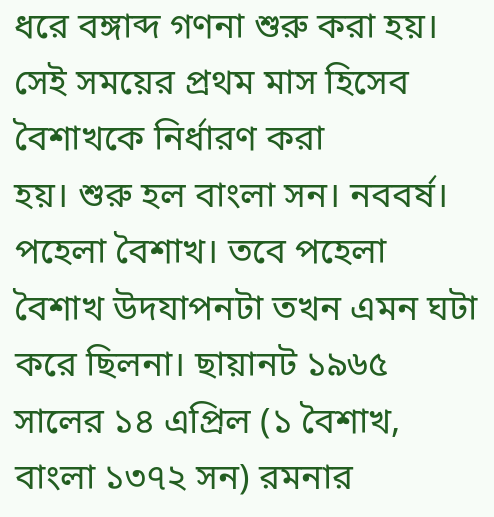ধরে বঙ্গাব্দ গণনা শুরু করা হয়। সেই সময়ের প্রথম মাস হিসেব বৈশাখকে নির্ধারণ করা
হয়। শুরু হল বাংলা সন। নববর্ষ। পহেলা বৈশাখ। তবে পহেলা বৈশাখ উদযাপনটা তখন এমন ঘটা
করে ছিলনা। ছায়ানট ১৯৬৫ সালের ১৪ এপ্রিল (১ বৈশাখ, বাংলা ১৩৭২ সন) রমনার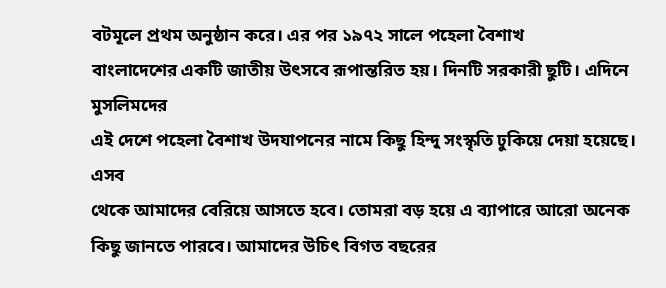বটমূলে প্রথম অনুষ্ঠান করে। এর পর ১৯৭২ সালে পহেলা বৈশাখ
বাংলাদেশের একটি জাতীয় উৎসবে রূপান্তরিত হয়। দিনটি সরকারী ছুটি। এদিনে মুসলিমদের
এই দেশে পহেলা বৈশাখ উদযাপনের নামে কিছু হিন্দু সংস্কৃতি ঢুকিয়ে দেয়া হয়েছে। এসব
থেকে আমাদের বেরিয়ে আসতে হবে। তোমরা বড় হয়ে এ ব্যাপারে আরো অনেক কিছু জানতে পারবে। আমাদের উচিৎ বিগত বছরের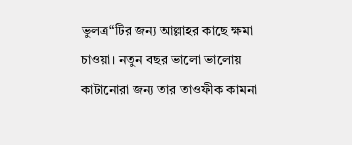ভুলত্র“টির জন্য আল্লাহর কাছে ক্ষমা চাওয়া। নতুন বছর ভালো ভালোয়
কাটানোরা জন্য তার তাওফীক কামনা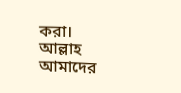করা। আল্লাহ আমাদের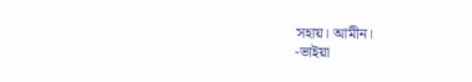সহায়। আমীন।
-ভাইয়া